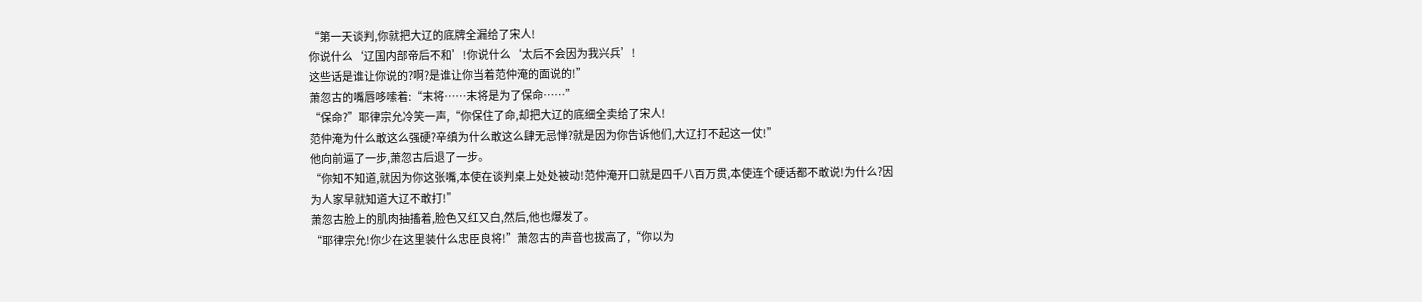“第一天谈判,你就把大辽的底牌全漏给了宋人!
你说什么‘辽国内部帝后不和’!你说什么‘太后不会因为我兴兵’!
这些话是谁让你说的?啊?是谁让你当着范仲淹的面说的!”
萧忽古的嘴唇哆嗦着:“末将……末将是为了保命……”
“保命?”耶律宗允冷笑一声,“你保住了命,却把大辽的底细全卖给了宋人!
范仲淹为什么敢这么强硬?辛缜为什么敢这么肆无忌惮?就是因为你告诉他们,大辽打不起这一仗!”
他向前逼了一步,萧忽古后退了一步。
“你知不知道,就因为你这张嘴,本使在谈判桌上处处被动!范仲淹开口就是四千八百万贯,本使连个硬话都不敢说!为什么?因为人家早就知道大辽不敢打!”
萧忽古脸上的肌肉抽搐着,脸色又红又白,然后,他也爆发了。
“耶律宗允!你少在这里装什么忠臣良将!”萧忽古的声音也拔高了,“你以为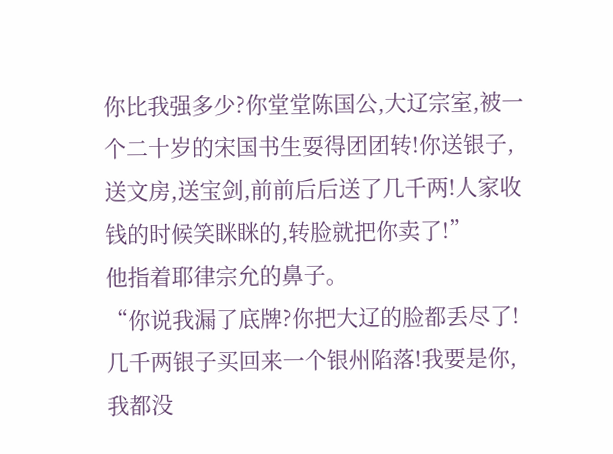你比我强多少?你堂堂陈国公,大辽宗室,被一个二十岁的宋国书生耍得团团转!你送银子,送文房,送宝剑,前前后后送了几千两!人家收钱的时候笑眯眯的,转脸就把你卖了!”
他指着耶律宗允的鼻子。
“你说我漏了底牌?你把大辽的脸都丢尽了!几千两银子买回来一个银州陷落!我要是你,我都没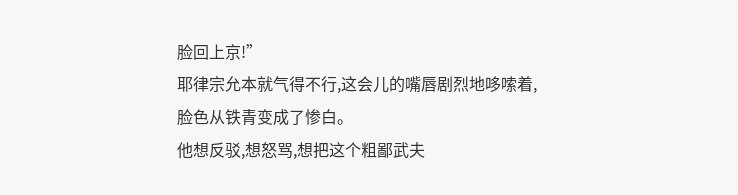脸回上京!”
耶律宗允本就气得不行,这会儿的嘴唇剧烈地哆嗦着,脸色从铁青变成了惨白。
他想反驳,想怒骂,想把这个粗鄙武夫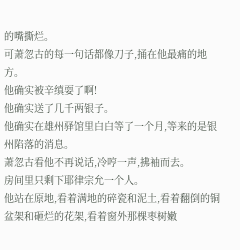的嘴撕烂。
可萧忽古的每一句话都像刀子,捅在他最痛的地方。
他确实被辛缜耍了啊!
他确实送了几千两银子。
他确实在雄州驿馆里白白等了一个月,等来的是银州陷落的消息。
萧忽古看他不再说话,冷哼一声,拂袖而去。
房间里只剩下耶律宗允一个人。
他站在原地,看着满地的碎瓷和泥土,看着翻倒的铜盆架和砸烂的花架,看着窗外那棵枣树嫩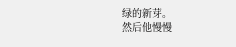绿的新芽。
然后他慢慢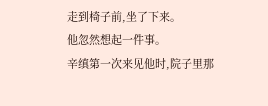走到椅子前,坐了下来。
他忽然想起一件事。
辛缜第一次来见他时,院子里那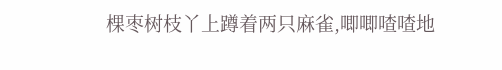棵枣树枝丫上蹲着两只麻雀,唧唧喳喳地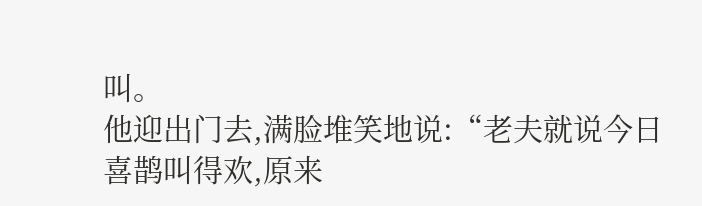叫。
他迎出门去,满脸堆笑地说:“老夫就说今日喜鹊叫得欢,原来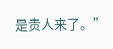是贵人来了。”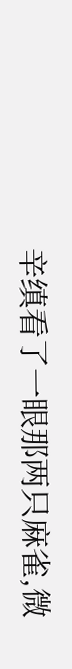辛缜看了一眼那两只麻雀,微